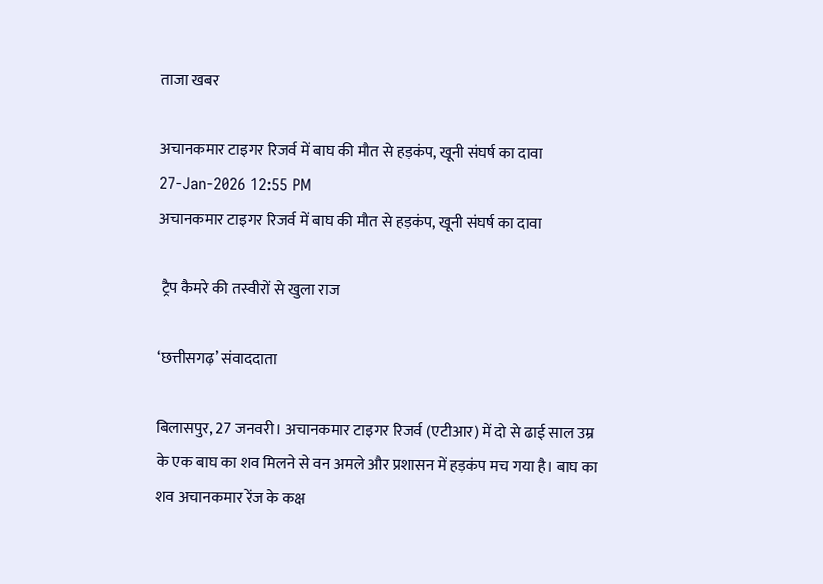ताजा खबर

अचानकमार टाइगर रिजर्व में बाघ की मौत से हड़कंप, खूनी संघर्ष का दावा
27-Jan-2026 12:55 PM
अचानकमार टाइगर रिजर्व में बाघ की मौत से हड़कंप, खूनी संघर्ष का दावा

 ट्रैप कैमरे की तस्वीरों से खुला राज

‘छत्तीसगढ़’ संवाददाता

बिलासपुर, 27 जनवरी। अचानकमार टाइगर रिजर्व (एटीआर) में दो से ढाई साल उम्र के एक बाघ का शव मिलने से वन अमले और प्रशासन में हड़कंप मच गया है। बाघ का शव अचानकमार रेंज के कक्ष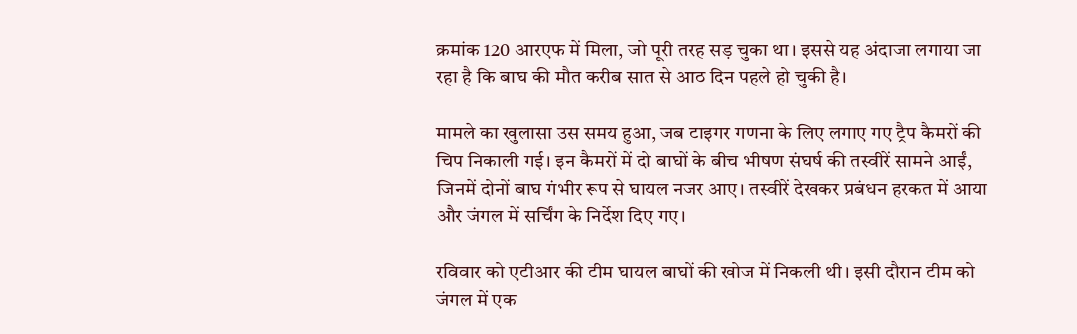क्रमांक 120 आरएफ में मिला, जो पूरी तरह सड़ चुका था। इससे यह अंदाजा लगाया जा रहा है कि बाघ की मौत करीब सात से आठ दिन पहले हो चुकी है।

मामले का खुलासा उस समय हुआ, जब टाइगर गणना के लिए लगाए गए ट्रैप कैमरों की चिप निकाली गई। इन कैमरों में दो बाघों के बीच भीषण संघर्ष की तस्वीरें सामने आईं, जिनमें दोनों बाघ गंभीर रूप से घायल नजर आए। तस्वीरें देखकर प्रबंधन हरकत में आया और जंगल में सर्चिंग के निर्देश दिए गए।

रविवार को एटीआर की टीम घायल बाघों की खोज में निकली थी। इसी दौरान टीम को जंगल में एक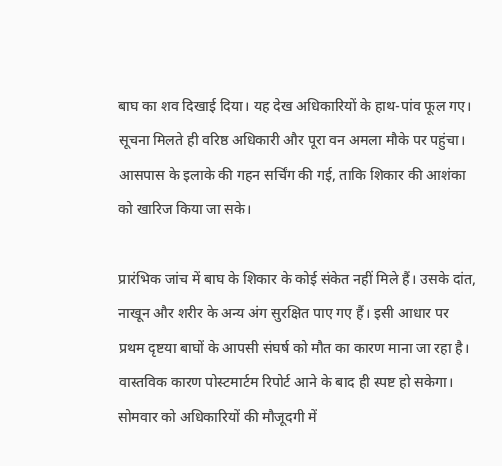बाघ का शव दिखाई दिया। यह देख अधिकारियों के हाथ-पांव फूल गए। सूचना मिलते ही वरिष्ठ अधिकारी और पूरा वन अमला मौके पर पहुंचा। आसपास के इलाके की गहन सर्चिंग की गई, ताकि शिकार की आशंका को खारिज किया जा सके।

प्रारंभिक जांच में बाघ के शिकार के कोई संकेत नहीं मिले हैं। उसके दांत, नाखून और शरीर के अन्य अंग सुरक्षित पाए गए हैं। इसी आधार पर प्रथम दृष्टया बाघों के आपसी संघर्ष को मौत का कारण माना जा रहा है। वास्तविक कारण पोस्टमार्टम रिपोर्ट आने के बाद ही स्पष्ट हो सकेगा। सोमवार को अधिकारियों की मौजूदगी में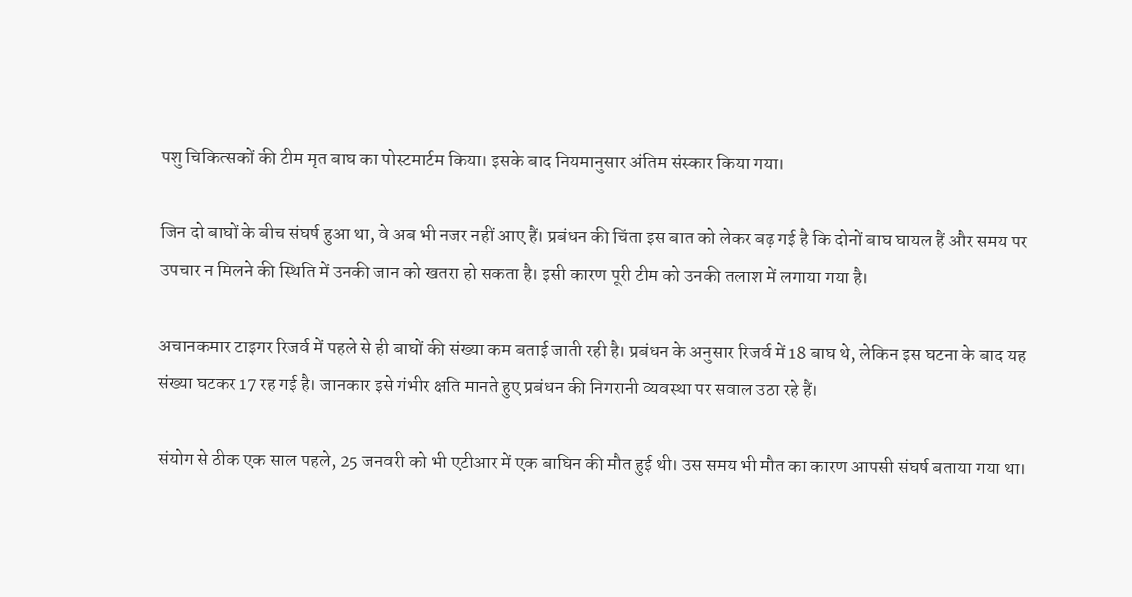पशु चिकित्सकों की टीम मृत बाघ का पोस्टमार्टम किया। इसके बाद नियमानुसार अंतिम संस्कार किया गया।

जिन दो बाघों के बीच संघर्ष हुआ था, वे अब भी नजर नहीं आए हैं। प्रबंधन की चिंता इस बात को लेकर बढ़ गई है कि दोनों बाघ घायल हैं और समय पर उपचार न मिलने की स्थिति में उनकी जान को खतरा हो सकता है। इसी कारण पूरी टीम को उनकी तलाश में लगाया गया है।

अचानकमार टाइगर रिजर्व में पहले से ही बाघों की संख्या कम बताई जाती रही है। प्रबंधन के अनुसार रिजर्व में 18 बाघ थे, लेकिन इस घटना के बाद यह संख्या घटकर 17 रह गई है। जानकार इसे गंभीर क्षति मानते हुए प्रबंधन की निगरानी व्यवस्था पर सवाल उठा रहे हैं।

संयोग से ठीक एक साल पहले, 25 जनवरी को भी एटीआर में एक बाघिन की मौत हुई थी। उस समय भी मौत का कारण आपसी संघर्ष बताया गया था।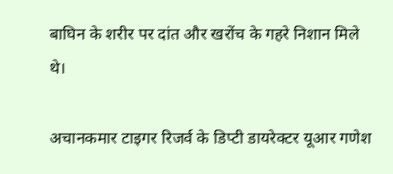बाघिन के शरीर पर दांत और खरोंच के गहरे निशान मिले थे।

अचानकमार टाइगर रिजर्व के डिप्टी डायरेक्टर यूआर गणेश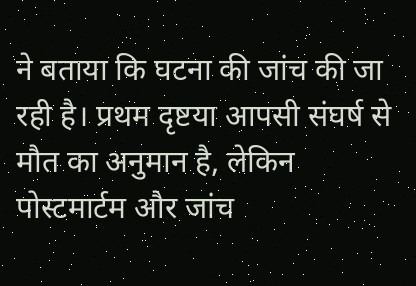ने बताया कि घटना की जांच की जा रही है। प्रथम दृष्टया आपसी संघर्ष से मौत का अनुमान है, लेकिन पोस्टमार्टम और जांच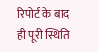रिपोर्ट के बाद ही पूरी स्थिति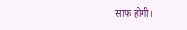साफ होगी।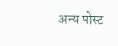अन्य पोस्ट